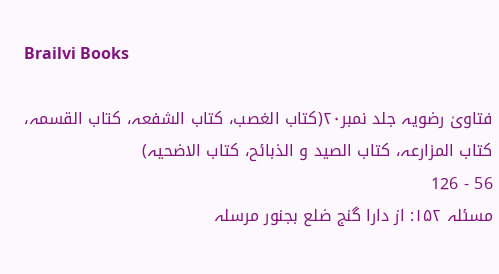Brailvi Books

فتاویٰ رضویہ جلد نمبر۲۰(کتاب الغصب، کتاب الشفعہ، کتاب القسمہ، کتاب المزارعہ، کتاب الصید و الذبائح، کتاب الاضحیہ)
56 - 126
مسئلہ ۱۵۲: از دارا گنج ضلع بجنور مرسلہ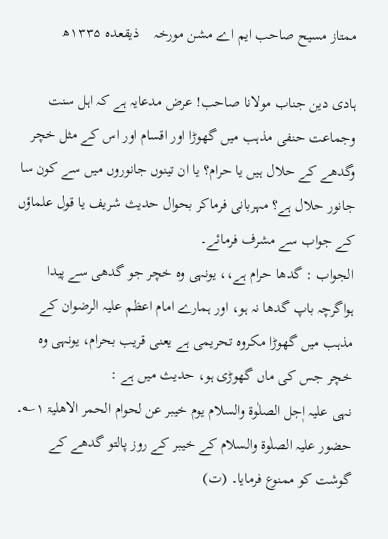ممتاز مسیح صاحب ایم اے مشن مورخہ    ذیقعدہ ۱۳۳۵ھ

ہادی دین جناب مولانا صاحب! عرض مدعایہ ہے کہ اہل سنت وجماعت حنفی مذہب میں گھوڑا اور اقسام اور اس کے مثل خچر وگدھے کے حلال ہیں یا حرام؟ یا ان تینوں جانوروں میں سے کون سا جانور حلال ہے؟ مہربانی فرماکر بحوال حدیث شریف یا قول علماؤں کے جواب سے مشرف فرمائے۔
الجواب : گدھا حرام ہے،، یونہی وہ خچر جو گدھی سے پیدا ہواگرچہ باپ گدھا نہ ہو، اور ہمارے امام اعظم علیہ الرضوان کے مذہب میں گھوڑا مکروہ تحریمی ہے یعنی قریب بحرام، یونہی وہ خچر جس کی ماں گھوڑی ہو، حدیث میں ہے :
نہی علیہ اٖجل الصلٰوۃ والسلام یوم خیبر عن لحوام الحمر الاھلیۃ ۱؎۔
حضور علیہ الصلٰوۃ والسلام کے خیبر کے روز پالتو گدھے کے گوشت کو ممنوع فرمایا۔ (ت)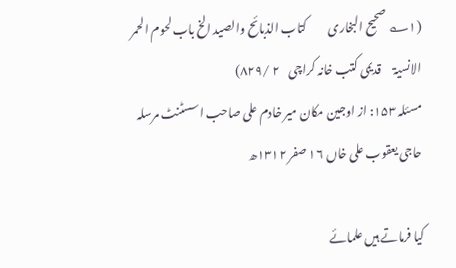(۱؎ صحیح البخاری         کتاب الذبائح والصید الخ باب لحوم الحمر الانسیۃ     قدیمی کتب خانہ کراچی    ۲ /۸۲۹)
مسئلہ ۱۵۳: از اوجین مکان میر خادم علی صاحب اسسٹنٹ مرسلہ حاجی یعقوب علی خاں ۱۶ صفر ۱۳۱۲ھ

کیا فرماتے ہیں علمائے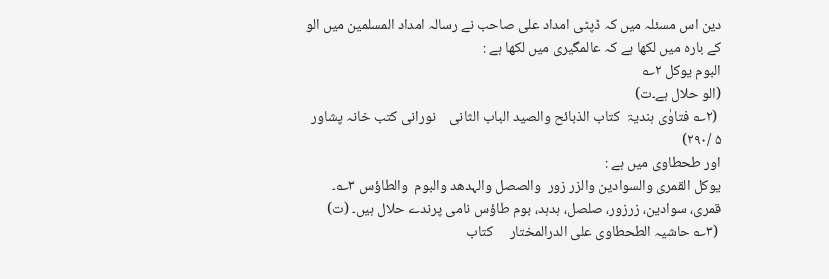دین اس مسئلہ میں کہ ڈپٹی امداد علی صاحب نے رسالہ امداد المسلمین میں الو کے بارہ میں لکھا ہے کہ عالمگیری میں لکھا ہے :
البوم یوکل ۲؎
(الو حلال ہے۔ت)
 (۲؎ فتاوٰی ہندیۃ  کتاب الذبائح والصید الباب الثانی    نورانی کتب خانہ پشاور    ۵ /۲۹۰)
اور طحطاوی میں ہے :
یوکل القمری والسوادین والزر زور  والصصل والہدھد والبوم  والطاؤس ۳؎۔
قمری، سوادین، زرزور، صلصل، ہدہد، بوم طاؤس نامی پرندے حلال ہیں۔ (ت)
 (۳؎ حاشیہ الطحطاوی علی الدرالمختار     کتاب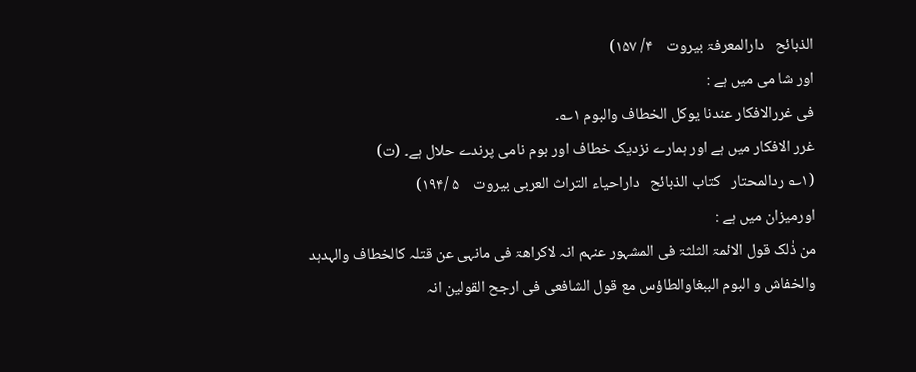الذبائح   دارالمعرفۃ بیروت    ۴/ ۱۵۷)
اور شا می میں ہے :
فی غررالافکار عندنا یوکل الخطاف والبوم ۱؎۔
غرر الافکار میں ہے اور ہمارے نزدیک خطاف اور بوم نامی پرندے حلال ہے۔ (ت)
(۱؎ ردالمحتار   کتاب الذبائح   داراحیاء التراث العربی بیروت    ۵ /۱۹۴)
اورمیزان میں ہے :
من ذٰلک قول الائمۃ الثلثۃ فی المشہور عنہم انہ لاکراھۃ فی مانہی عن قتلہ کالخطاف والہدہد والخفاش و البوم الببغاوالطاؤس مع قول الشافعی فی ارجح القولین انہ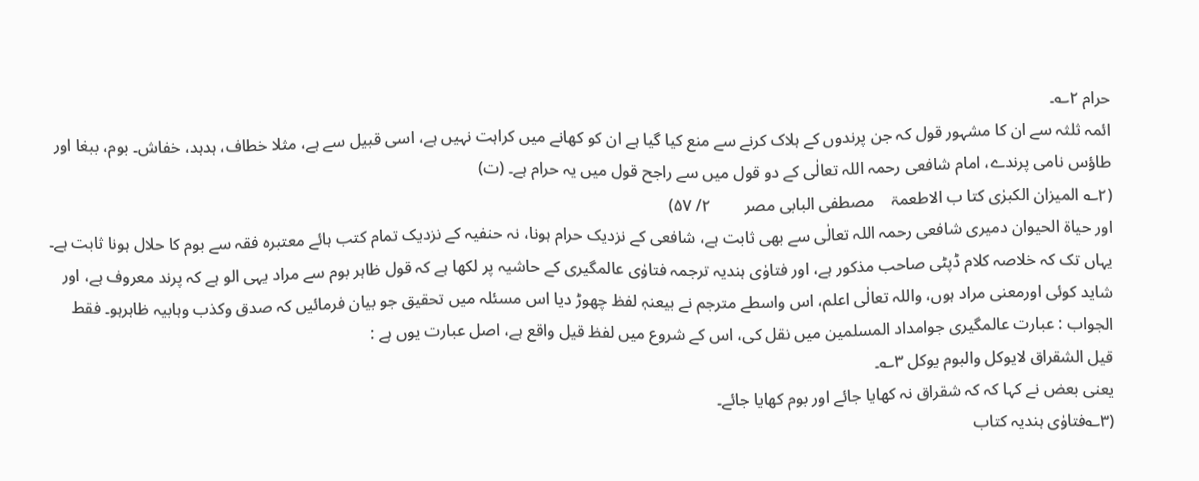حرام ۲؎۔
ائمہ ثلثہ سے ان کا مشہور قول کہ جن پرندوں کے ہلاک کرنے سے منع کیا گیا ہے ان کو کھانے میں کراہت نہیں ہے، اسی قبیل سے ہے، مثلا خطاف، ہدہد، خفاش۔ بوم، ببغا اور طاؤس نامی پرندے، امام شافعی رحمہ اللہ تعالٰی کے دو قول میں سے راجح قول میں یہ حرام ہے۔ (ت)
(۲؎ المیزان الکبرٰی کتا ب الاطعمۃ    مصطفی البابی مصر        ۲/ ۵۷)
اور حیاۃ الحیوان دمیری شافعی رحمہ اللہ تعالٰی سے بھی ثابت ہے، شافعی کے نزدیک حرام ہونا، نہ حنفیہ کے نزدیک تمام کتب ہائے معتبرہ فقہ سے بوم کا حلال ہونا ثابت ہے۔ یہاں تک کہ خلاصہ کلام ڈپٹی صاحب مذکور ہے، اور فتاوٰی ہندیہ ترجمہ فتاوٰی عالمگیری کے حاشیہ پر لکھا ہے کہ قول ظاہر بوم سے مراد یہی الو ہے کہ پرند معروف ہے، اور شاید کوئی اورمعنی مراد ہوں، واللہ تعالٰی اعلم، اس واسطے مترجم نے بیعنہٖ لفظ چھوڑ دیا اس مسئلہ میں تحقیق جو بیان فرمائیں کہ صدق وکذب وہابیہ ظاہرہو۔ فقط
الجواب : عبارت عالمگیری جوامداد المسلمین میں نقل کی، اس کے شروع میں لفظ قیل واقع ہے، اصل عبارت یوں ہے :
قیل الشقراق لایوکل والبوم یوکل ۳؎۔
یعنی بعض نے کہا کہ کہ شقراق نہ کھایا جائے اور بوم کھایا جائے۔
(۳؎فتاوٰی ہندیہ کتاب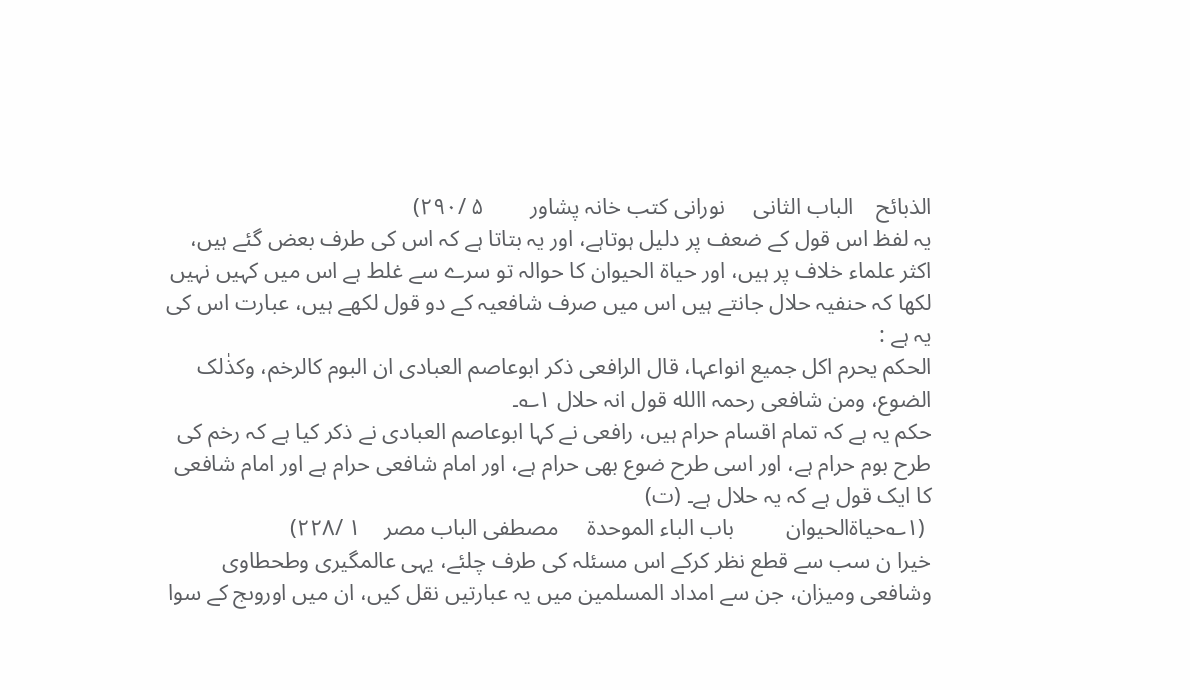الذبائح    الباب الثانی     نورانی کتب خانہ پشاور        ۵ /۲۹۰)
یہ لفظ اس قول کے ضعف پر دلیل ہوتاہے، اور یہ بتاتا ہے کہ اس کی طرف بعض گئے ہیں، اکثر علماء خلاف پر ہیں، اور حیاۃ الحیوان کا حوالہ تو سرے سے غلط ہے اس میں کہیں نہیں لکھا کہ حنفیہ حلال جانتے ہیں اس میں صرف شافعیہ کے دو قول لکھے ہیں، عبارت اس کی یہ ہے :
الحکم یحرم اکل جمیع انواعہا، قال الرافعی ذکر ابوعاصم العبادی ان البوم کالرخم، وکذٰلک الضوع، ومن شافعی رحمہ االله قول انہ حلال ۱؎۔
حکم یہ ہے کہ تمام اقسام حرام ہیں، رافعی نے کہا ابوعاصم العبادی نے ذکر کیا ہے کہ رخم کی طرح بوم حرام ہے، اور اسی طرح ضوع بھی حرام ہے، اور امام شافعی حرام ہے اور امام شافعی کا ایک قول ہے کہ یہ حلال ہے۔ (ت)
 (۱؎حیاۃالحیوان         باب الباء الموحدۃ     مصطفی الباب مصر    ۱ /۲۲۸)
خیرا ن سب سے قطع نظر کرکے اس مسئلہ کی طرف چلئے، یہی عالمگیری وطحطاوی وشافعی ومیزان، جن سے امداد المسلمین میں یہ عبارتیں نقل کیں، ان میں اوروںج کے سوا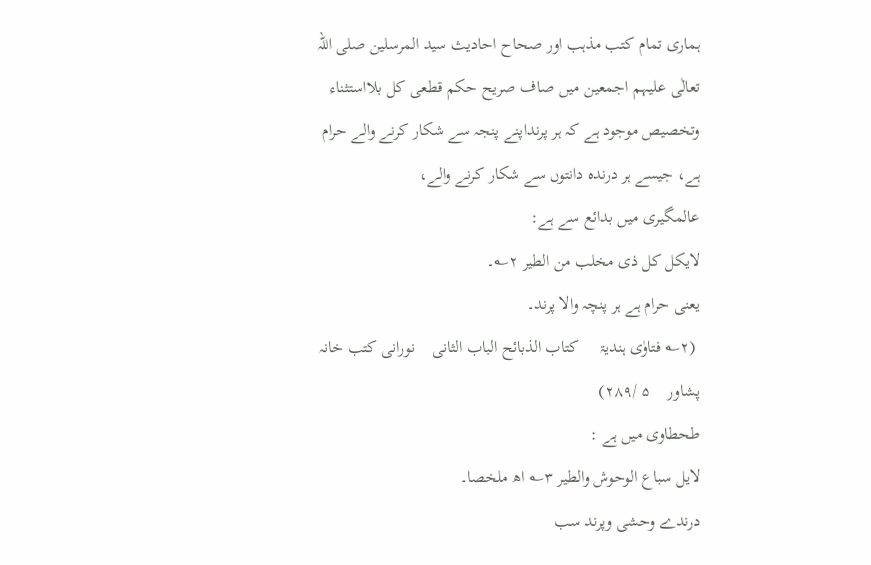ہماری تمام کتب مذہب اور صحاح احادیث سید المرسلین صلی اللہ تعالٰی علیہم اجمعین میں صاف صریح حکم قطعی کل بلااستثناء وتخصیص موجود ہے کہ ہر پرنداپنے پنجہ سے شکار کرنے والے حرام ہے، جیسے ہر درندہ دانتوں سے شکار کرنے والے،
عالمگیری میں بدائع سے ہے:
لایکل کل ذی مخلب من الطیر ۲؎۔
یعنی حرام ہے ہر پنچہ والا پرند۔
 (۲؎ فتاوٰی ہندیۃ     کتاب الذبائح الباب الثانی    نورانی کتب خانہ پشاور    ۵ /۲۸۹)
طحطاوی میں ہے :
لایل سباع الوحوش والطیر ۳؎ اھ ملخصا۔
درندے وحشی وپرند سب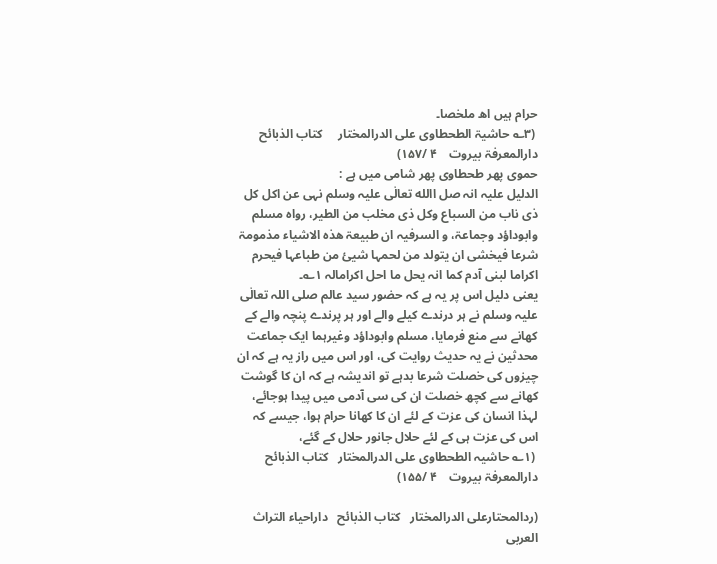حرام ہیں اھ ملخصا۔
 (۳؎ حاشیۃ الطحطاوی علی الدرالمختار     کتاب الذبائح     دارالمعرفۃ بیروت    ۴ /۱۵۷)
حموی پھر طحطاوی پھر شامی میں ہے :
الدلیل علیہ انہ صل االله تعالٰی علیہ وسلم نہی عن اکل کل ذی ناب من السباع وکل ذی مخلب من الطیر، رواہ مسلم وابوداؤد وجماعۃ، و السرفیہ ان طبیعۃ ھذہ الاشیاء مذمومۃ شرعا فیخشی ان یتولد من لحمہا شیئ من طباعہا فیحرم اکراما لبنی آدم کما انہ یحل ما احل اکرامالہ ۱؎۔
یعنی دلیل اس پر یہ ہے کہ حضور سید عالم صلی اللہ تعالٰی علیہ وسلم نے ہر درندے کیلے والے اور ہر پرندے پنچہ والے کے کھانے سے منع فرمایا، مسلم وابوداؤد وغیرہما ایک جماعت محدثین نے یہ حدیث روایت کی، اور اس میں راز یہ ہے کہ ان چیزوں کی خصلت شرعا بدہے تو اندیشہ ہے کہ ان کا گوشت کھانے سے کچھ خصلت ان کی سی آدمی میں پیدا ہوجائے، لہذا انسان کی عزت کے لئے ان کا کھانا حرام ہوا، جیسے کہ اس کی عزت ہی کے لئے حلال جانور حلال کے گئے،
 (۱؎ حاشیہ الطحطاوی علی الدرالمختار   کتاب الذبائح     دارالمعرفۃ بیروت    ۴ /۱۵۵)

(ردالمحتارعلی الدرالمختار   کتاب الذبائح   داراحیاء التراث العربی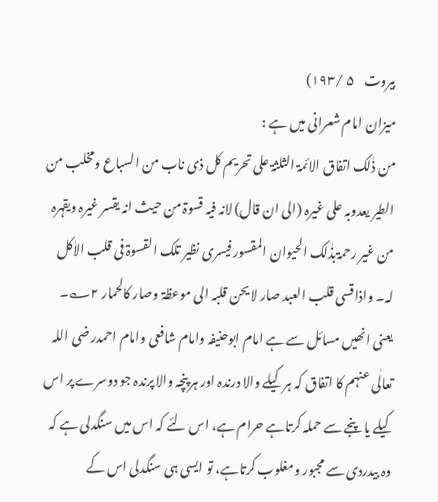بیروت    ۵ /۱۹۳)
میزان امام شعرانی میں ہے :
من ذٰلک اتفاق الائمۃ الثلثۃ علی تحریم کل ذی ناب من السباع ومخلب من الطیر یعدوبہ علی غیرہ (الی ان قال) لانہ فیہ قسوۃ من حیث انہ یقسر غیرہ ویقہرہ من غیر رحمۃبذٰلک الحیوان المقسور فیسری نظیر تلک القسوۃ فی قلب الاٰکل لہ۔ واذاقسی قلب العبد صار لا یحن قلبہ الی موعظۃ وصار کالحمار ۲؎۔
یعنی انھیں مسائل سے ہے امام ابوحنیفہ وامام شافعی وامام احمدر ضی اللہ تعالٰی عنہم کا اتفاق کہ ہر کیلے والا درندہ اور ہر پنچہ والا پرندہ جو دوسرے پر اس کیلے یا پنجے سے حملہ کرتاہے حرام ہے، اس لئے کہ اس میں سنگدلی ہے کہ وہ بیدردی سے مجبور ومغلوب کرتاہے، تو ایسی ہی سنگدلی اس کے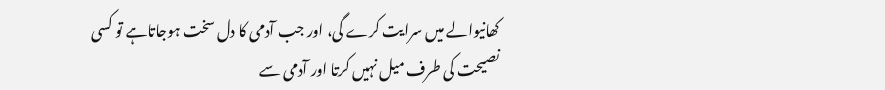کھانیوالے میں سرایت کرے گی، اور جب آدمی کا دل سخت ہوجاتاہے تو کسی نصیحت کی طرف میل نہیں کرتا اور آدمی سے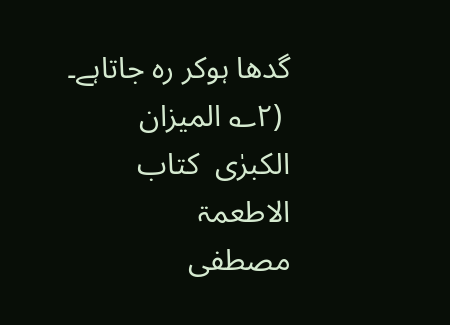گدھا ہوکر رہ جاتاہے۔
 (۲؎ المیزان الکبرٰی  کتاب الاطعمۃ     مصطفی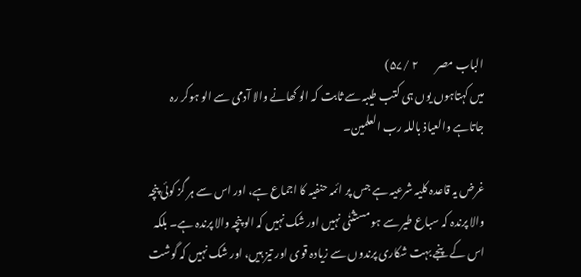الباب مصر        ۲ /۵۷)
میں کہتاہوں یوں ہی کتب طیبہ سے ثابت کہ الو کھانے والا آدمی سے الو ہوکر رہ جاتاہے والعیاذ باللہ رب العلمین۔

غرض یہ قاعدہ کلیہ شرعیہ ہے جس پر ائمہ حنفیہ کا اجماع ہے، اور اس سے ہر گز کوئی پنچہ والا پرندہ کہ سباع طیر سے ہو مستثنٰی نہیں اور شک نہیں کہ الو پنچہ والا پرندہ ہے۔ بلکہ اس کے پنجے بہت شکاری پرندوں سے زیادہ قوی اور تیز ہیں، اور شک نہیں کہ گوشت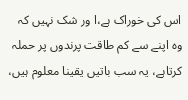اس کی خوراک ہے،ا ور شک نہیں کہ وہ اپنے سے کم طاقت پرندوں پر حملہ کرتاہے، یہ سب باتیں یقینا معلوم ہیں،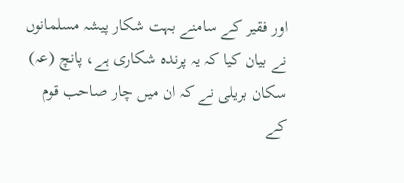اور فقیر کے سامنے بہت شکار پیشہ مسلمانوں نے بیان کیا کہ یہ پرندہ شکاری ہے، پانچ (عہ) سکان بریلی نے کہ ان میں چار صاحب قوم کے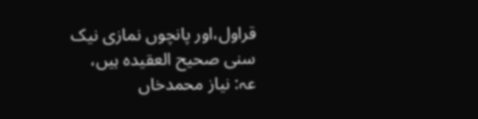قراول،اور پانچوں نمازی نیک سنی صحیح العقیدہ ہیں،
عہ: نیاز محمدخاں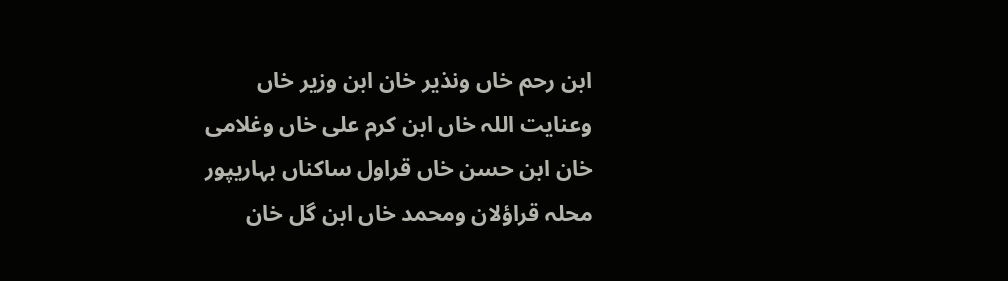ابن رحم خاں ونذیر خان ابن وزیر خاں وعنایت اللہ خاں ابن کرم علی خاں وغلامی خان ابن حسن خاں قراول ساکناں بہاریپور محلہ قراؤلان ومحمد خاں ابن گل خان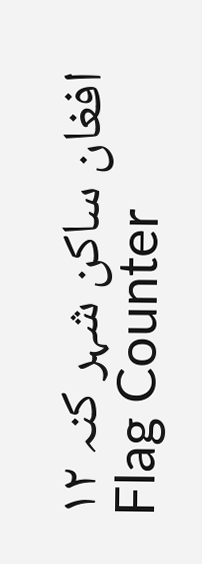افغان ساکن شہر کنہ ۱۲
Flag Counter